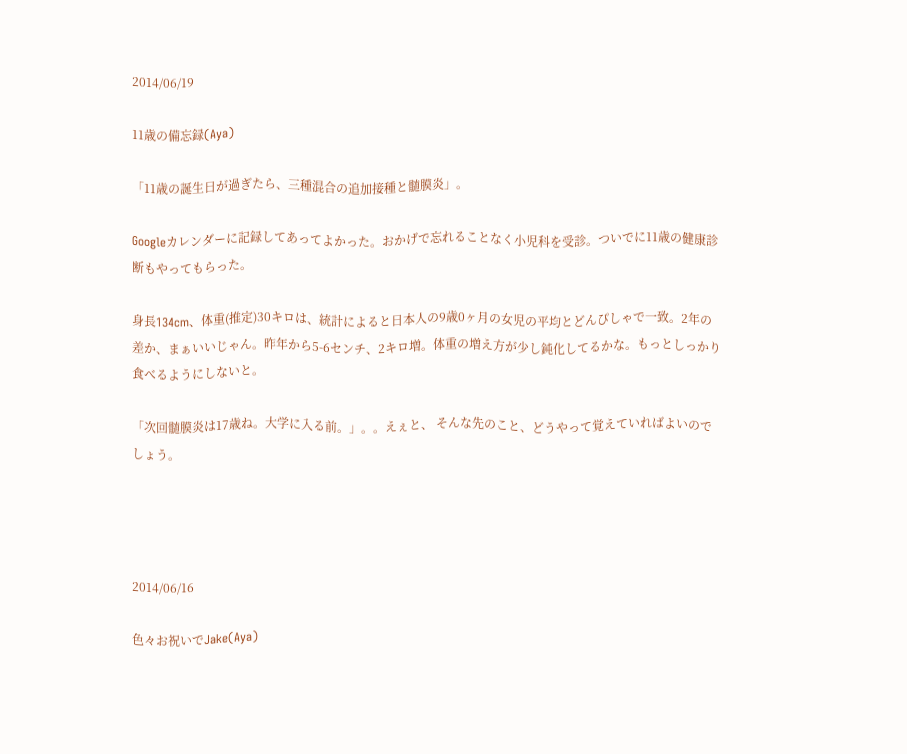2014/06/19

11歳の備忘録(Aya)

「11歳の誕生日が過ぎたら、三種混合の追加接種と髄膜炎」。

Googleカレンダーに記録してあってよかった。おかげで忘れることなく小児科を受診。ついでに11歳の健康診断もやってもらった。

身長134cm、体重(推定)30キロは、統計によると日本人の9歳0ヶ月の女児の平均とどんぴしゃで一致。2年の差か、まぁいいじゃん。昨年から5-6センチ、2キロ増。体重の増え方が少し鈍化してるかな。もっとしっかり食べるようにしないと。

「次回髄膜炎は17歳ね。大学に入る前。」。。えぇと、 そんな先のこと、どうやって覚えていればよいのでしょう。




2014/06/16

色々お祝いでJake(Aya)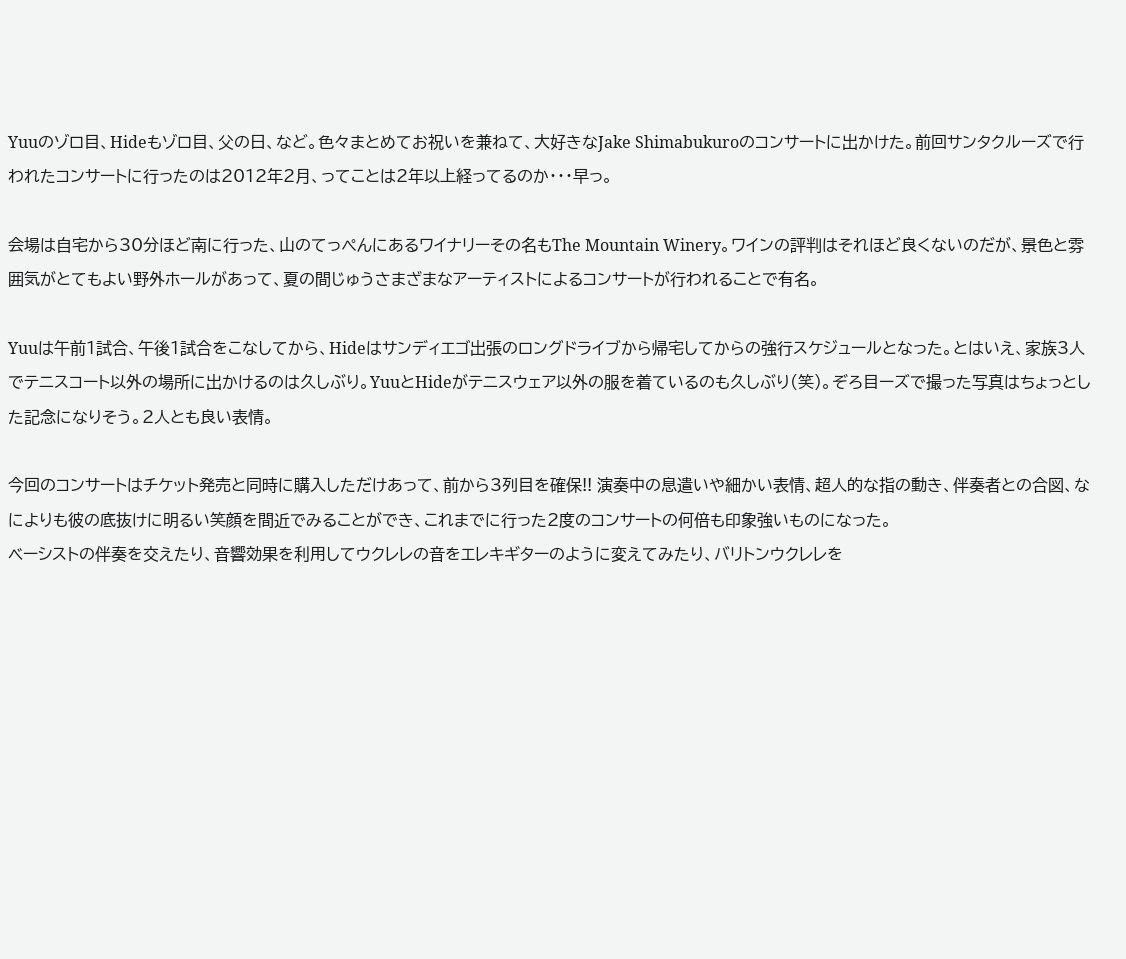Yuuのゾロ目、Hideもゾロ目、父の日、など。色々まとめてお祝いを兼ねて、大好きなJake Shimabukuroのコンサートに出かけた。前回サンタクルーズで行われたコンサートに行ったのは2012年2月、ってことは2年以上経ってるのか・・・早っ。

会場は自宅から30分ほど南に行った、山のてっぺんにあるワイナリーその名もThe Mountain Winery。ワインの評判はそれほど良くないのだが、景色と雰囲気がとてもよい野外ホールがあって、夏の間じゅうさまざまなアーティストによるコンサートが行われることで有名。

Yuuは午前1試合、午後1試合をこなしてから、Hideはサンディエゴ出張のロングドライブから帰宅してからの強行スケジュールとなった。とはいえ、家族3人でテニスコート以外の場所に出かけるのは久しぶり。YuuとHideがテニスウェア以外の服を着ているのも久しぶり(笑)。ぞろ目ーズで撮った写真はちょっとした記念になりそう。2人とも良い表情。

今回のコンサートはチケット発売と同時に購入しただけあって、前から3列目を確保!! 演奏中の息遣いや細かい表情、超人的な指の動き、伴奏者との合図、なによりも彼の底抜けに明るい笑顔を間近でみることができ、これまでに行った2度のコンサートの何倍も印象強いものになった。
ベーシストの伴奏を交えたり、音響効果を利用してウクレレの音をエレキギターのように変えてみたり、バリトンウクレレを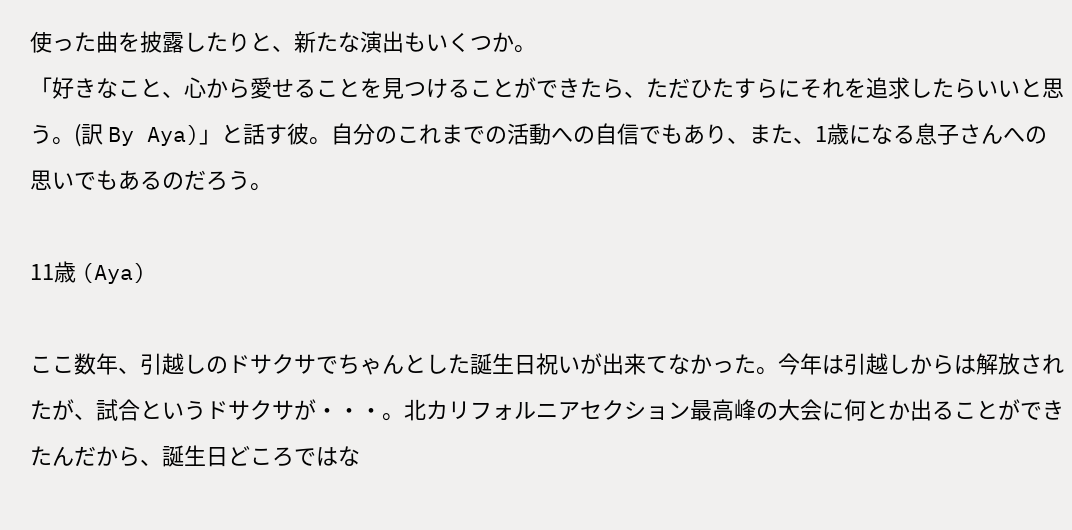使った曲を披露したりと、新たな演出もいくつか。
「好きなこと、心から愛せることを見つけることができたら、ただひたすらにそれを追求したらいいと思う。(訳 By Aya)」と話す彼。自分のこれまでの活動への自信でもあり、また、1歳になる息子さんへの思いでもあるのだろう。

11歳 (Aya)

ここ数年、引越しのドサクサでちゃんとした誕生日祝いが出来てなかった。今年は引越しからは解放されたが、試合というドサクサが・・・。北カリフォルニアセクション最高峰の大会に何とか出ることができたんだから、誕生日どころではな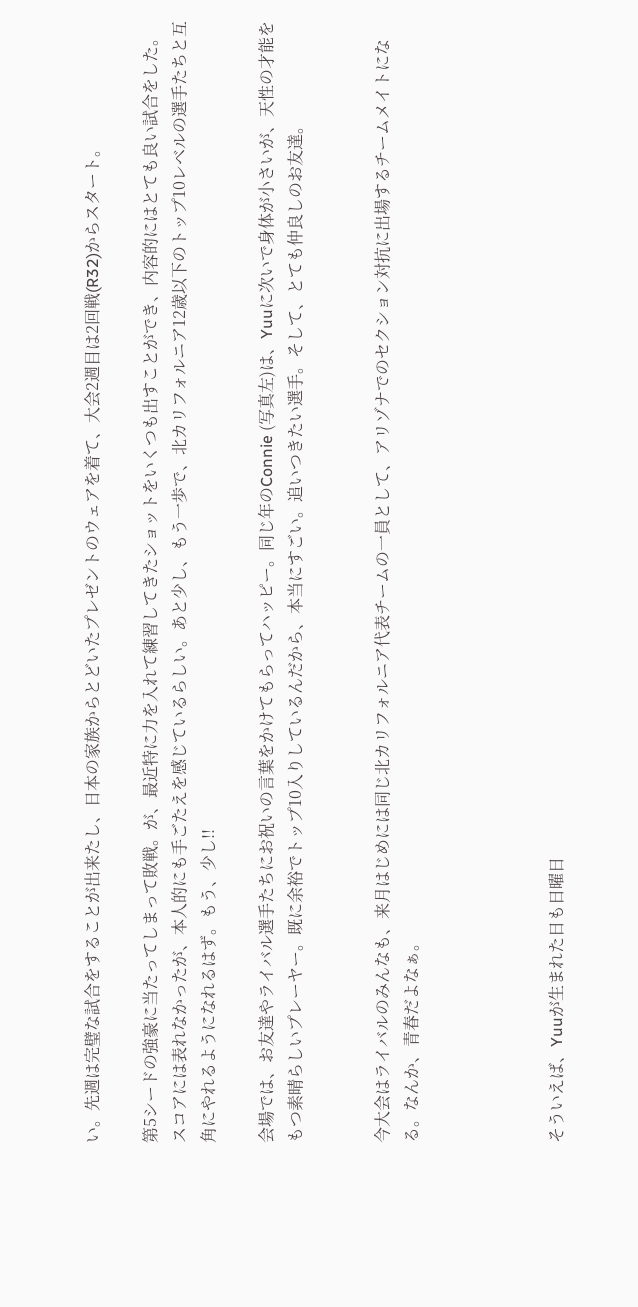い。先週は完璧な試合をすることが出来たし、日本の家族からとどいたプレゼントのウェアを着て、大会2週目は2回戦(R32)からスタート。

第5シードの強豪に当たってしまって敗戦。が、最近特に力を入れて練習してきたショットをいくつも出すことができ、内容的にはとても良い試合をした。 スコアには表れなかったが、本人的にも手ごたえを感じているらしい。あと少し、もう一歩で、北カリフォルニア12歳以下のトップ10レベルの選手たちと互角にやれるようになれるはず。もう、少し!!

会場では、お友達やライバル選手たちにお祝いの言葉をかけてもらってハッピー。同じ年のConnie (写真左)は、Yuuに次いで身体が小さいが、天性の才能をもつ素晴らしいプレーヤー。既に余裕でトップ10入りしているんだから、本当にすごい。追いつきたい選手。そして、とても仲良しのお友達。


今大会はライバルのみんなも、来月はじめには同じ北カリフォルニア代表チームの一員として、アリゾナでのセクション対抗に出場するチームメイトになる。なんか、青春だよなぁ。




そういえば、Yuuが生まれた日も日曜日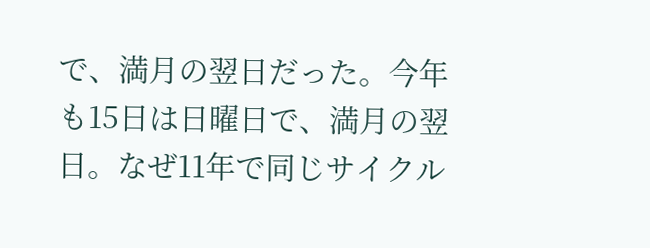で、満月の翌日だった。今年も15日は日曜日で、満月の翌日。なぜ11年で同じサイクル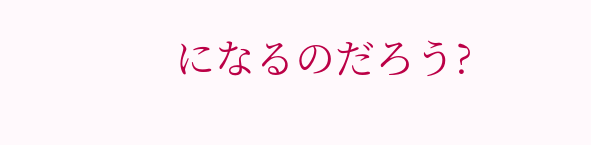になるのだろう?